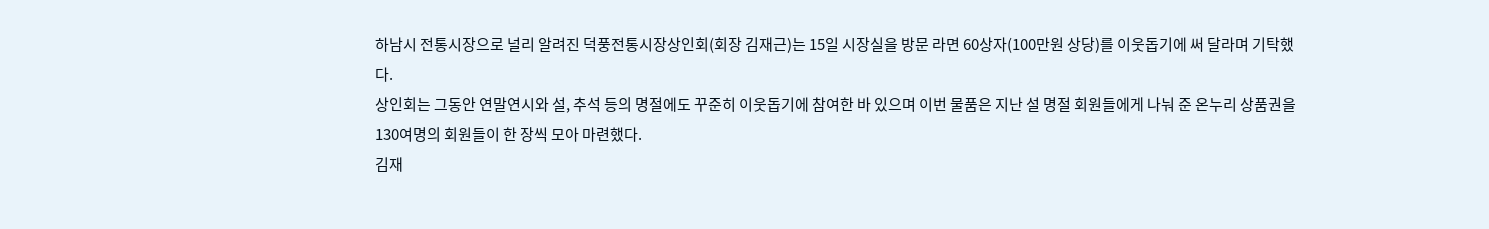하남시 전통시장으로 널리 알려진 덕풍전통시장상인회(회장 김재근)는 15일 시장실을 방문 라면 60상자(100만원 상당)를 이웃돕기에 써 달라며 기탁했다.
상인회는 그동안 연말연시와 설, 추석 등의 명절에도 꾸준히 이웃돕기에 참여한 바 있으며 이번 물품은 지난 설 명절 회원들에게 나눠 준 온누리 상품권을 130여명의 회원들이 한 장씩 모아 마련했다.
김재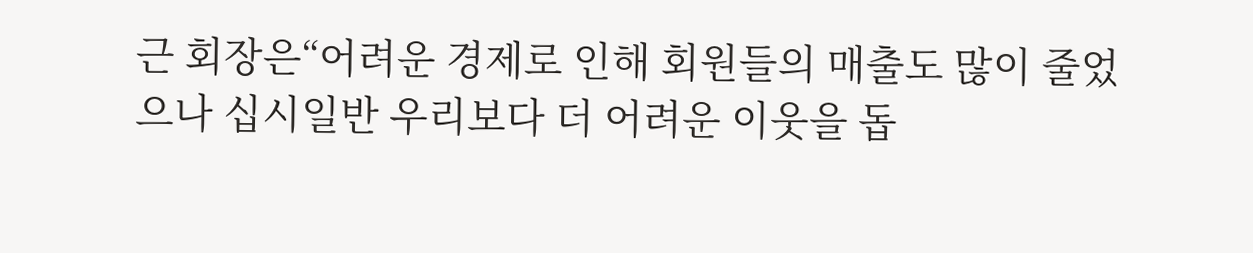근 회장은“어려운 경제로 인해 회원들의 매출도 많이 줄었으나 십시일반 우리보다 더 어려운 이웃을 돕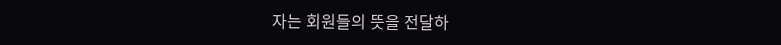자는 회원들의 뜻을 전달하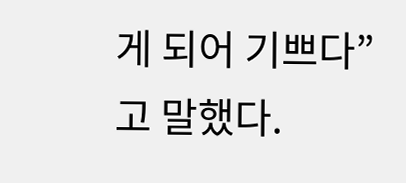게 되어 기쁘다”고 말했다.